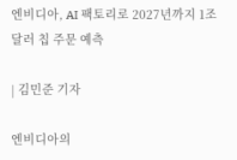엔비디아, AI 팩토리로 2027년까지 1조 달러 칩 주문 예측

| 김민준 기자

엔비디아의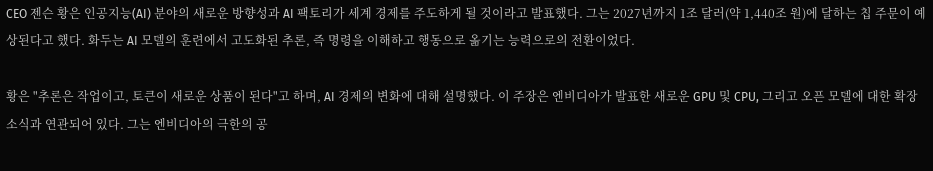CEO 젠슨 황은 인공지능(AI) 분야의 새로운 방향성과 AI 팩토리가 세계 경제를 주도하게 될 것이라고 발표했다. 그는 2027년까지 1조 달러(약 1,440조 원)에 달하는 칩 주문이 예상된다고 했다. 화두는 AI 모델의 훈련에서 고도화된 추론, 즉 명령을 이해하고 행동으로 옮기는 능력으로의 전환이었다.

황은 "추론은 작업이고, 토큰이 새로운 상품이 된다"고 하며, AI 경제의 변화에 대해 설명했다. 이 주장은 엔비디아가 발표한 새로운 GPU 및 CPU, 그리고 오픈 모델에 대한 확장 소식과 연관되어 있다. 그는 엔비디아의 극한의 공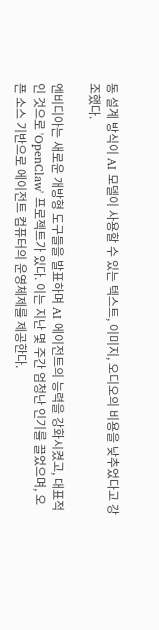동 설계 방식이 AI 모델이 사용할 수 있는 텍스트, 이미지, 오디오의 비용을 낮추었다고 강조했다.

엔비디아는 새로운 개방형 도구들을 발표하며 AI 에이전트의 능력을 강화시켰고, 대표적인 것으로 'OpenClaw' 프로젝트가 있다. 이는 지난 몇 주간 엄청난 인기를 끌었으며, 오픈 소스 기반으로 에이전트 컴퓨터의 운영체제를 제공한다.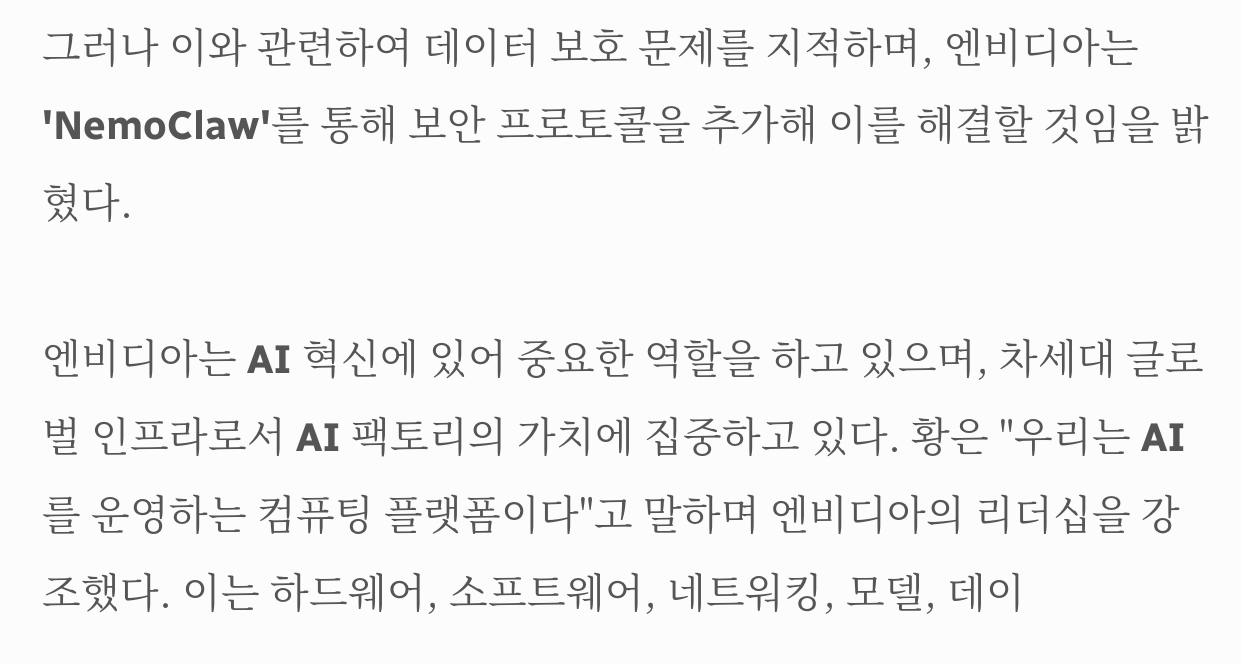그러나 이와 관련하여 데이터 보호 문제를 지적하며, 엔비디아는 'NemoClaw'를 통해 보안 프로토콜을 추가해 이를 해결할 것임을 밝혔다.

엔비디아는 AI 혁신에 있어 중요한 역할을 하고 있으며, 차세대 글로벌 인프라로서 AI 팩토리의 가치에 집중하고 있다. 황은 "우리는 AI를 운영하는 컴퓨팅 플랫폼이다"고 말하며 엔비디아의 리더십을 강조했다. 이는 하드웨어, 소프트웨어, 네트워킹, 모델, 데이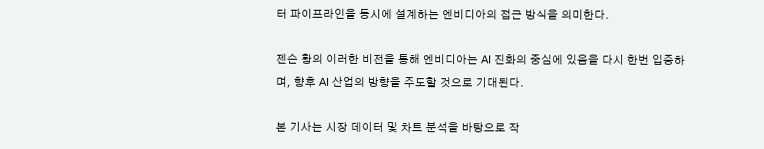터 파이프라인을 동시에 설계하는 엔비디아의 접근 방식을 의미한다.

젠슨 황의 이러한 비전을 통해 엔비디아는 AI 진화의 중심에 있음을 다시 한번 입증하며, 향후 AI 산업의 방향을 주도할 것으로 기대된다.

본 기사는 시장 데이터 및 차트 분석을 바탕으로 작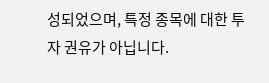성되었으며, 특정 종목에 대한 투자 권유가 아닙니다.